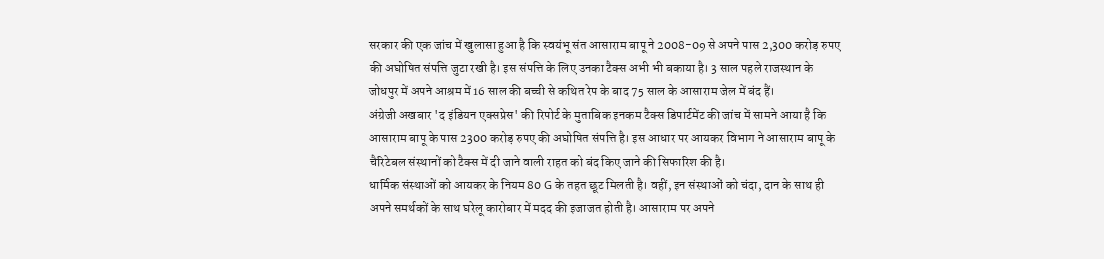सरकार की एक जांच में खुलासा हुआ है कि स्वयंभू संत आसाराम बापू ने 2008-09 से अपने पास 2,300 करोड़ रुपए की अघोषित संपत्ति जुटा रखी है। इस संपत्ति के लिए उनका टैक्स अभी भी बकाया है। 3 साल पहले राजस्थान के जोधपुर में अपने आश्रम में 16 साल की बच्ची से कथित रेप के बाद 75 साल के आसाराम जेल में बंद हैं।
अंग्रेजी अखबार 'द इंडियन एक्सप्रेस' की रिपोर्ट के मुताबिक इनकम टैक्स डिपार्टमेंट की जांच में सामने आया है कि आसाराम बापू के पास 2300 करोड़ रुपए की अघोषित संपत्ति है। इस आधार पर आयकर विभाग ने आसाराम बापू के चैरिटेबल संस्थानों को टैक्स में दी जाने वाली राहत को बंद किए जाने की सिफारिश की है।
धार्मिक संस्थाओं को आयकर के नियम 80 G के तहत छूट मिलती है। वहीं, इन संस्थाओं को चंदा, दान के साथ ही अपने समर्थकों के साथ घरेलू कारोबार में मदद की इजाजत होती है। आसाराम पर अपने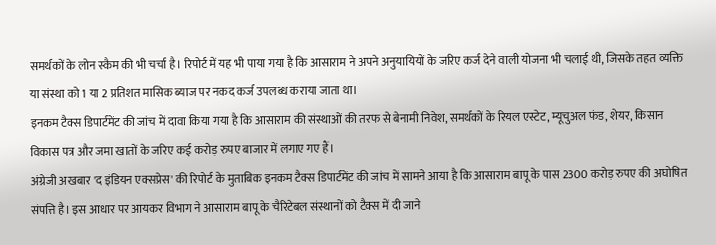समर्थकों के लोन स्कैम की भी चर्चा है। रिपोर्ट में यह भी पाया गया है कि आसाराम ने अपने अनुयायियों के जरिए कर्ज देने वाली योजना भी चलाई थी, जिसके तहत व्यक्ति या संस्था को 1 या 2 प्रतिशत मासिक ब्याज पर नकद कर्ज उपलब्ध कराया जाता था।
इनकम टैक्स डिपार्टमेंट की जांच में दावा किया गया है कि आसाराम की संस्थाओं की तरफ से बेनामी निवेश, समर्थकों के रियल एस्टेट, म्यूचुअल फंड, शेयर, किसान विकास पत्र और जमा खातों के जरिए कई करोड़ रुपए बाजार में लगाए गए हैं।
अंग्रेजी अखबार 'द इंडियन एक्सप्रेस' की रिपोर्ट के मुताबिक इनकम टैक्स डिपार्टमेंट की जांच में सामने आया है कि आसाराम बापू के पास 2300 करोड़ रुपए की अघोषित संपत्ति है। इस आधार पर आयकर विभाग ने आसाराम बापू के चैरिटेबल संस्थानों को टैक्स में दी जाने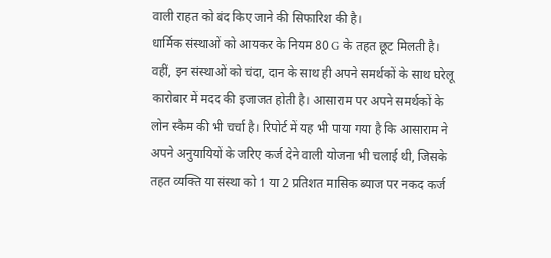वाली राहत को बंद किए जाने की सिफारिश की है।
धार्मिक संस्थाओं को आयकर के नियम 80 G के तहत छूट मिलती है। वहीं, इन संस्थाओं को चंदा, दान के साथ ही अपने समर्थकों के साथ घरेलू कारोबार में मदद की इजाजत होती है। आसाराम पर अपने समर्थकों के लोन स्कैम की भी चर्चा है। रिपोर्ट में यह भी पाया गया है कि आसाराम ने अपने अनुयायियों के जरिए कर्ज देने वाली योजना भी चलाई थी, जिसके तहत व्यक्ति या संस्था को 1 या 2 प्रतिशत मासिक ब्याज पर नकद कर्ज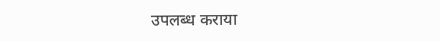उपलब्ध कराया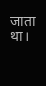जाता था।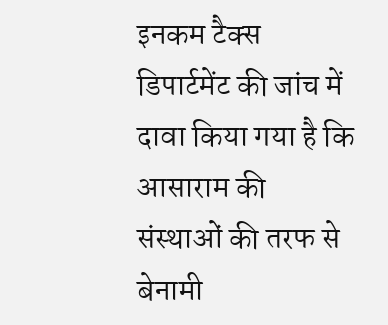इनकम टैक्स डिपार्टमेंट की जांच में दावा किया गया है कि आसाराम की संस्थाओं की तरफ से बेनामी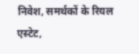निवेश, समर्थकों के रियल एस्टेट,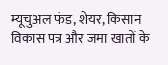म्यूचुअल फंड, शेयर, किसान विकास पत्र और जमा खातों के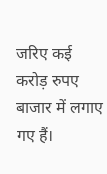जरिए कई करोड़ रुपए बाजार में लगाए गए हैं।